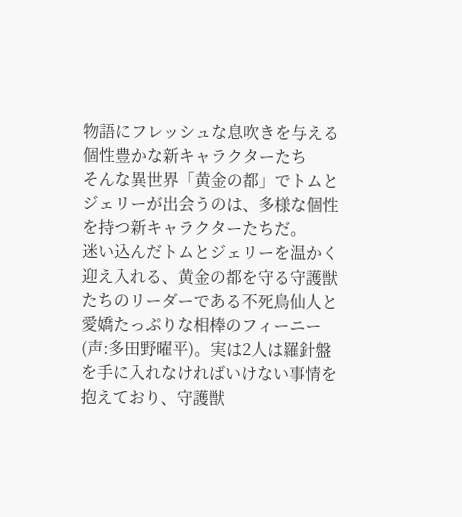物語にフレッシュな息吹きを与える個性豊かな新キャラクターたち
そんな異世界「黄金の都」でトムとジェリーが出会うのは、多様な個性を持つ新キャラクターたちだ。
迷い込んだトムとジェリーを温かく迎え入れる、黄金の都を守る守護獣たちのリーダーである不死鳥仙人と愛嬌たっぷりな相棒のフィーニー(声:多田野曜平)。実は2人は羅針盤を手に入れなければいけない事情を抱えており、守護獣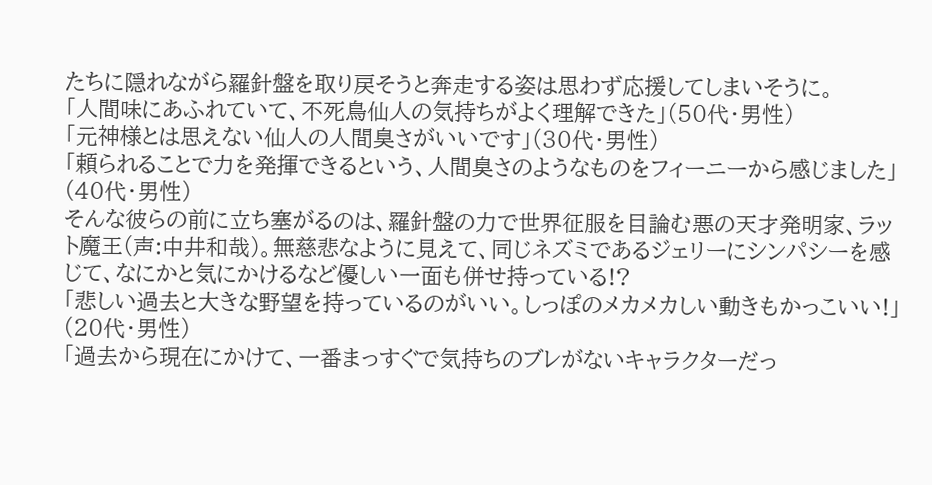たちに隠れながら羅針盤を取り戻そうと奔走する姿は思わず応援してしまいそうに。
「人間味にあふれていて、不死鳥仙人の気持ちがよく理解できた」(50代・男性)
「元神様とは思えない仙人の人間臭さがいいです」(30代・男性)
「頼られることで力を発揮できるという、人間臭さのようなものをフィーニーから感じました」(40代・男性)
そんな彼らの前に立ち塞がるのは、羅針盤の力で世界征服を目論む悪の天才発明家、ラット魔王(声:中井和哉)。無慈悲なように見えて、同じネズミであるジェリーにシンパシーを感じて、なにかと気にかけるなど優しい一面も併せ持っている!?
「悲しい過去と大きな野望を持っているのがいい。しっぽのメカメカしい動きもかっこいい!」(20代・男性)
「過去から現在にかけて、一番まっすぐで気持ちのブレがないキャラクターだっ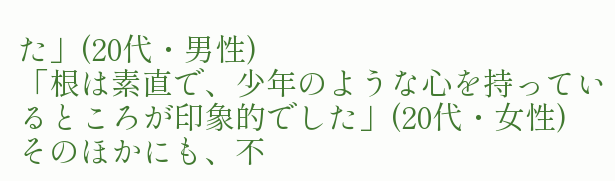た」(20代・男性)
「根は素直で、少年のような心を持っているところが印象的でした」(20代・女性)
そのほかにも、不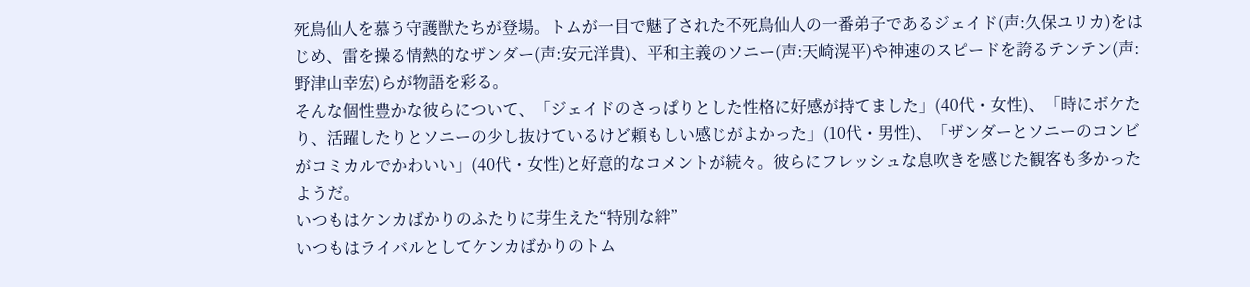死鳥仙人を慕う守護獣たちが登場。トムが一目で魅了された不死鳥仙人の一番弟子であるジェイド(声:久保ユリカ)をはじめ、雷を操る情熱的なザンダー(声:安元洋貴)、平和主義のソニー(声:天崎滉平)や神速のスピードを誇るテンテン(声:野津山幸宏)らが物語を彩る。
そんな個性豊かな彼らについて、「ジェイドのさっぱりとした性格に好感が持てました」(40代・女性)、「時にボケたり、活躍したりとソニーの少し抜けているけど頼もしい感じがよかった」(10代・男性)、「ザンダーとソニーのコンビがコミカルでかわいい」(40代・女性)と好意的なコメントが続々。彼らにフレッシュな息吹きを感じた観客も多かったようだ。
いつもはケンカばかりのふたりに芽生えた“特別な絆”
いつもはライバルとしてケンカばかりのトム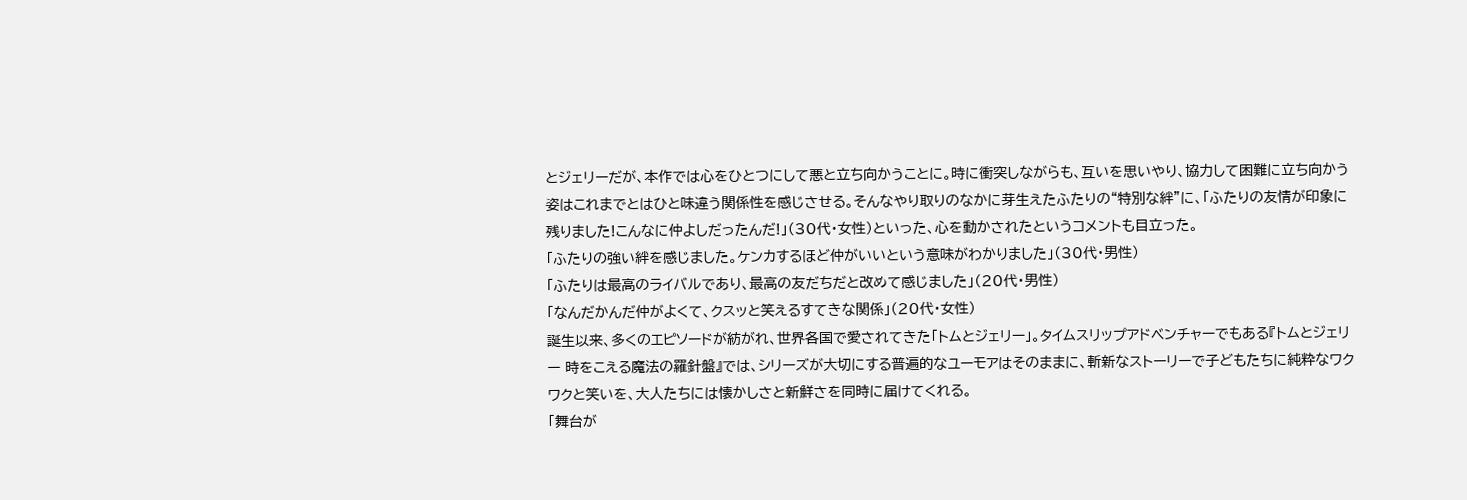とジェリーだが、本作では心をひとつにして悪と立ち向かうことに。時に衝突しながらも、互いを思いやり、協力して困難に立ち向かう姿はこれまでとはひと味違う関係性を感じさせる。そんなやり取りのなかに芽生えたふたりの“特別な絆”に、「ふたりの友情が印象に残りました!こんなに仲よしだったんだ!」(30代・女性)といった、心を動かされたというコメントも目立った。
「ふたりの強い絆を感じました。ケンカするほど仲がいいという意味がわかりました」(30代・男性)
「ふたりは最高のライバルであり、最高の友だちだと改めて感じました」(20代・男性)
「なんだかんだ仲がよくて、クスッと笑えるすてきな関係」(20代・女性)
誕生以来、多くのエピソードが紡がれ、世界各国で愛されてきた「トムとジェリー」。タイムスリップアドベンチャーでもある『トムとジェリー 時をこえる魔法の羅針盤』では、シリーズが大切にする普遍的なユーモアはそのままに、斬新なストーリーで子どもたちに純粋なワクワクと笑いを、大人たちには懐かしさと新鮮さを同時に届けてくれる。
「舞台が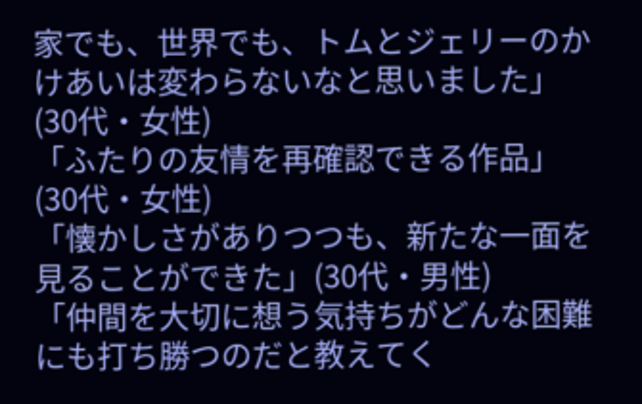家でも、世界でも、トムとジェリーのかけあいは変わらないなと思いました」(30代・女性)
「ふたりの友情を再確認できる作品」(30代・女性)
「懐かしさがありつつも、新たな一面を見ることができた」(30代・男性)
「仲間を大切に想う気持ちがどんな困難にも打ち勝つのだと教えてく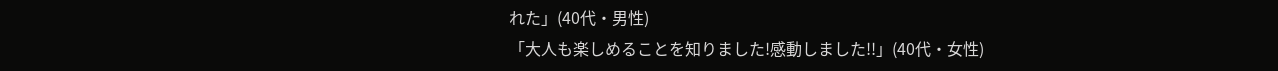れた」(40代・男性)
「大人も楽しめることを知りました!感動しました!!」(40代・女性)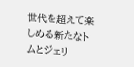世代を超えて楽しめる新たなトムとジェリ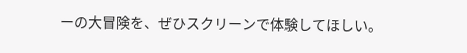ーの大冒険を、ぜひスクリーンで体験してほしい。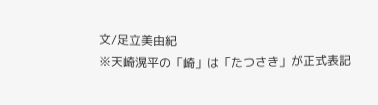文/足立美由紀
※天崎滉平の「崎」は「たつさき」が正式表記